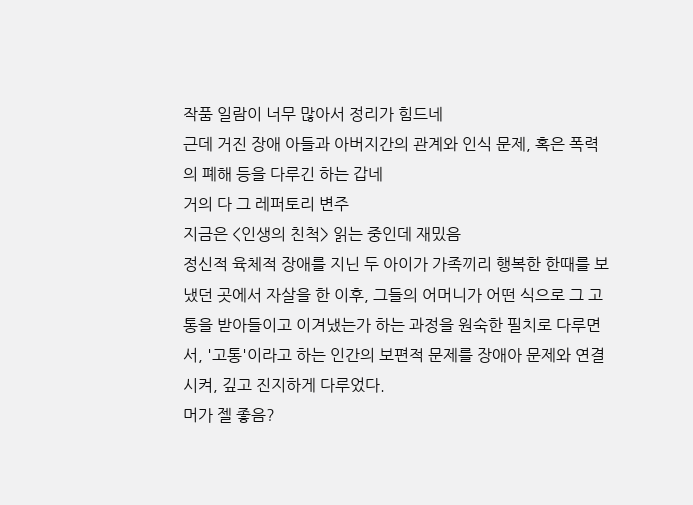작품 일람이 너무 많아서 정리가 힘드네
근데 거진 장애 아들과 아버지간의 관계와 인식 문제, 혹은 폭력의 폐해 등을 다루긴 하는 갑네
거의 다 그 레퍼토리 변주
지금은 <인생의 친척> 읽는 중인데 재밌음
정신적 육체적 장애를 지닌 두 아이가 가족끼리 행복한 한때를 보냈던 곳에서 자살을 한 이후, 그들의 어머니가 어떤 식으로 그 고통을 받아들이고 이겨냈는가 하는 과정을 원숙한 필치로 다루면서, '고통'이라고 하는 인간의 보편적 문제를 장애아 문제와 연결시켜, 깊고 진지하게 다루었다.
머가 젤 좋음?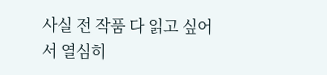사실 전 작품 다 읽고 싶어서 열심히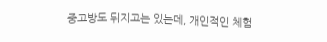중고방도 뒤지고는 있는데, 개인적인 체험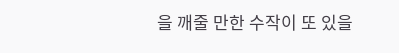을 깨줄 만한 수작이 또 있을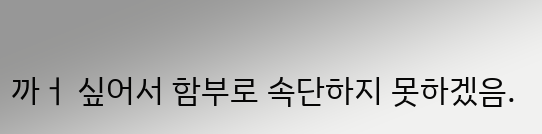까ㅓ 싶어서 함부로 속단하지 못하겠음.